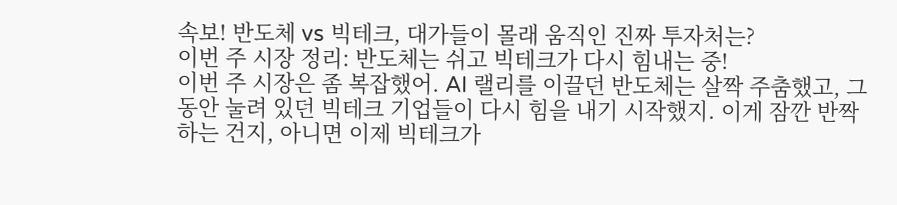속보! 반도체 vs 빅테크, 대가들이 몰래 움직인 진짜 투자처는?
이번 주 시장 정리: 반도체는 쉬고 빅테크가 다시 힘내는 중!
이번 주 시장은 좀 복잡했어. AI 랠리를 이끌던 반도체는 살짝 주춤했고, 그동안 눌려 있던 빅테크 기업들이 다시 힘을 내기 시작했지. 이게 잠깐 반짝하는 건지, 아니면 이제 빅테크가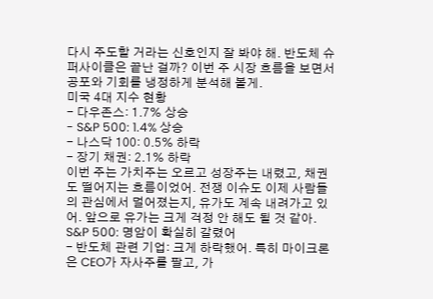다시 주도할 거라는 신호인지 잘 봐야 해. 반도체 슈퍼사이클은 끝난 걸까? 이번 주 시장 흐름을 보면서 공포와 기회를 냉정하게 분석해 볼게.
미국 4대 지수 현황
- 다우존스: 1.7% 상승
- S&P 500: 1.4% 상승
- 나스닥 100: 0.5% 하락
- 장기 채권: 2.1% 하락
이번 주는 가치주는 오르고 성장주는 내렸고, 채권도 떨어지는 흐름이었어. 전쟁 이슈도 이제 사람들의 관심에서 멀어졌는지, 유가도 계속 내려가고 있어. 앞으로 유가는 크게 걱정 안 해도 될 것 같아.
S&P 500: 명암이 확실히 갈렸어
- 반도체 관련 기업: 크게 하락했어. 특히 마이크론은 CEO가 자사주를 팔고, 가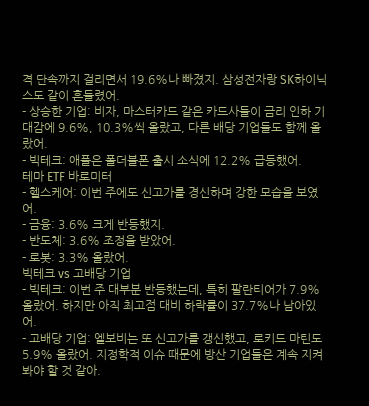격 단속까지 걸리면서 19.6%나 빠졌지. 삼성전자랑 SK하이닉스도 같이 흔들렸어.
- 상승한 기업: 비자, 마스터카드 같은 카드사들이 금리 인하 기대감에 9.6%, 10.3%씩 올랐고, 다른 배당 기업들도 함께 올랐어.
- 빅테크: 애플은 폴더블폰 출시 소식에 12.2% 급등했어.
테마 ETF 바로미터
- 헬스케어: 이번 주에도 신고가를 경신하며 강한 모습을 보였어.
- 금융: 3.6% 크게 반등했지.
- 반도체: 3.6% 조정을 받았어.
- 로봇: 3.3% 올랐어.
빅테크 vs 고배당 기업
- 빅테크: 이번 주 대부분 반등했는데, 특히 팔란티어가 7.9% 올랐어. 하지만 아직 최고점 대비 하락률이 37.7%나 남아있어.
- 고배당 기업: 엘보비는 또 신고가를 갱신했고, 로키드 마틴도 5.9% 올랐어. 지정학적 이슈 때문에 방산 기업들은 계속 지켜봐야 할 것 같아.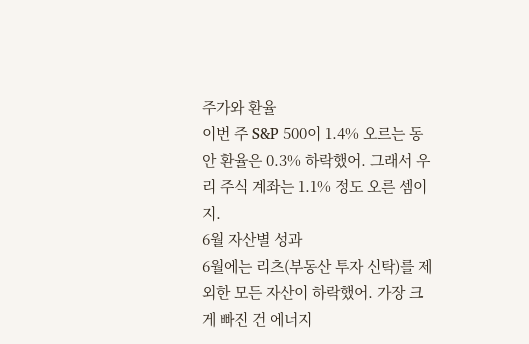주가와 환율
이번 주 S&P 500이 1.4% 오르는 동안 환율은 0.3% 하락했어. 그래서 우리 주식 계좌는 1.1% 정도 오른 셈이지.
6월 자산별 성과
6월에는 리츠(부동산 투자 신탁)를 제외한 모든 자산이 하락했어. 가장 크게 빠진 건 에너지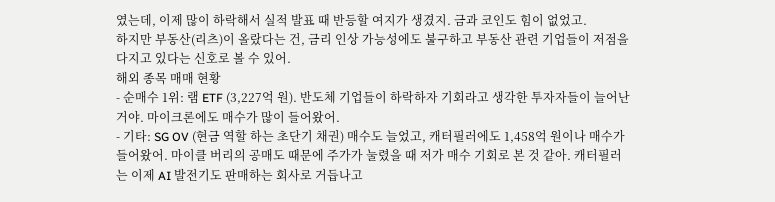였는데, 이제 많이 하락해서 실적 발표 때 반등할 여지가 생겼지. 금과 코인도 힘이 없었고.
하지만 부동산(리츠)이 올랐다는 건, 금리 인상 가능성에도 불구하고 부동산 관련 기업들이 저점을 다지고 있다는 신호로 볼 수 있어.
해외 종목 매매 현황
- 순매수 1위: 램 ETF (3,227억 원). 반도체 기업들이 하락하자 기회라고 생각한 투자자들이 늘어난 거야. 마이크론에도 매수가 많이 들어왔어.
- 기타: SG OV (현금 역할 하는 초단기 채권) 매수도 늘었고, 캐터필러에도 1,458억 원이나 매수가 들어왔어. 마이클 버리의 공매도 때문에 주가가 눌렸을 때 저가 매수 기회로 본 것 같아. 캐터필러는 이제 AI 발전기도 판매하는 회사로 거듭나고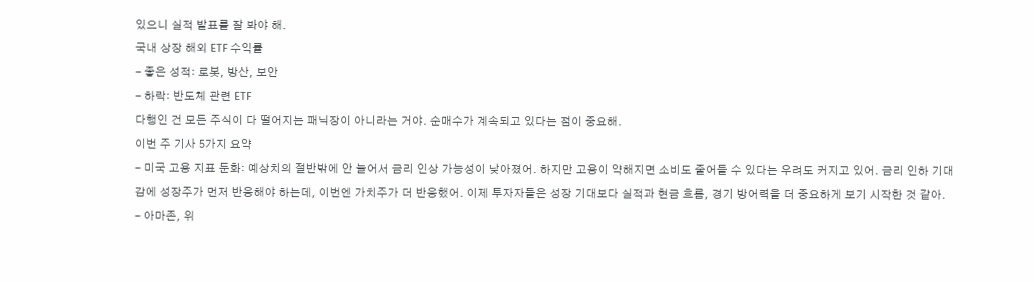있으니 실적 발표를 잘 봐야 해.
국내 상장 해외 ETF 수익률
- 좋은 성적: 로봇, 방산, 보안
- 하락: 반도체 관련 ETF
다행인 건 모든 주식이 다 떨어지는 패닉장이 아니라는 거야. 순매수가 계속되고 있다는 점이 중요해.
이번 주 기사 5가지 요약
- 미국 고용 지표 둔화: 예상치의 절반밖에 안 늘어서 금리 인상 가능성이 낮아졌어. 하지만 고용이 약해지면 소비도 줄어들 수 있다는 우려도 커지고 있어. 금리 인하 기대감에 성장주가 먼저 반응해야 하는데, 이번엔 가치주가 더 반응했어. 이제 투자자들은 성장 기대보다 실적과 현금 흐름, 경기 방어력을 더 중요하게 보기 시작한 것 같아.
- 아마존, 위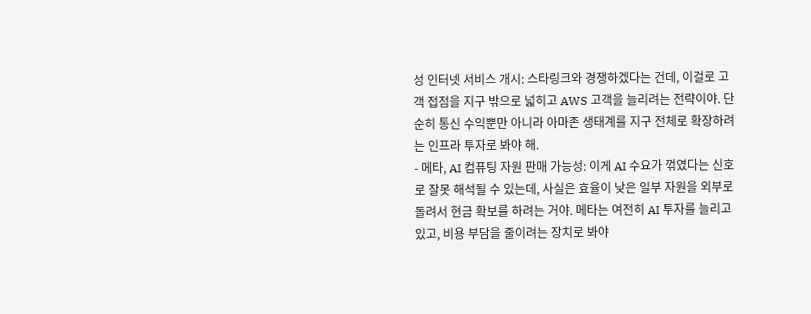성 인터넷 서비스 개시: 스타링크와 경쟁하겠다는 건데, 이걸로 고객 접점을 지구 밖으로 넓히고 AWS 고객을 늘리려는 전략이야. 단순히 통신 수익뿐만 아니라 아마존 생태계를 지구 전체로 확장하려는 인프라 투자로 봐야 해.
- 메타, AI 컴퓨팅 자원 판매 가능성: 이게 AI 수요가 꺾였다는 신호로 잘못 해석될 수 있는데, 사실은 효율이 낮은 일부 자원을 외부로 돌려서 현금 확보를 하려는 거야. 메타는 여전히 AI 투자를 늘리고 있고, 비용 부담을 줄이려는 장치로 봐야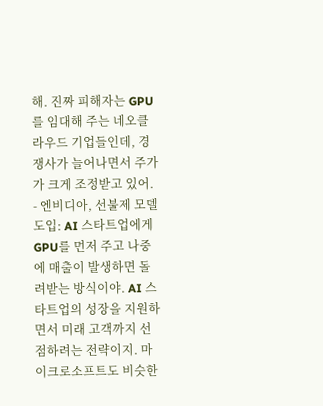해. 진짜 피해자는 GPU를 임대해 주는 네오클라우드 기업들인데, 경쟁사가 늘어나면서 주가가 크게 조정받고 있어.
- 엔비디아, 선불제 모델 도입: AI 스타트업에게 GPU를 먼저 주고 나중에 매출이 발생하면 돌려받는 방식이야. AI 스타트업의 성장을 지원하면서 미래 고객까지 선점하려는 전략이지. 마이크로소프트도 비슷한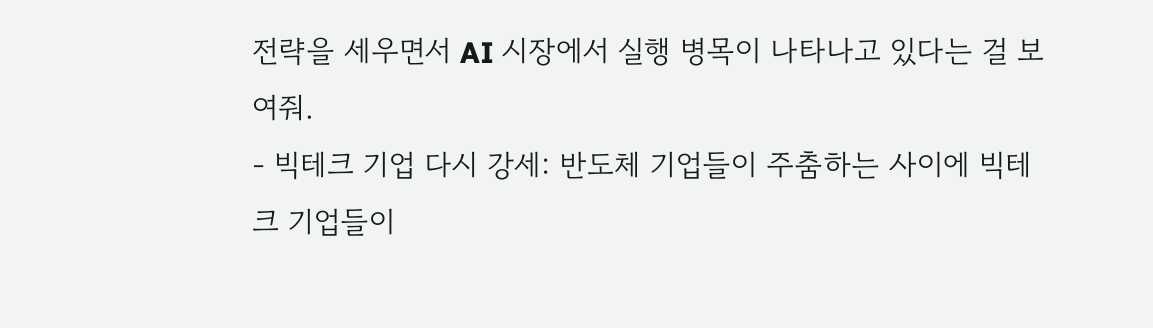전략을 세우면서 AI 시장에서 실행 병목이 나타나고 있다는 걸 보여줘.
- 빅테크 기업 다시 강세: 반도체 기업들이 주춤하는 사이에 빅테크 기업들이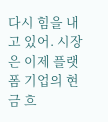다시 힘을 내고 있어. 시장은 이제 플랫폼 기업의 현금 흐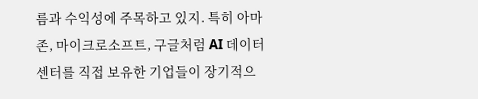름과 수익성에 주목하고 있지. 특히 아마존, 마이크로소프트, 구글처럼 AI 데이터 센터를 직접 보유한 기업들이 장기적으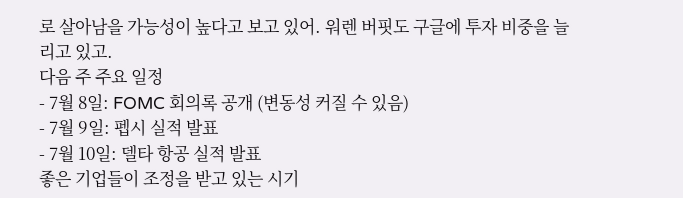로 살아남을 가능성이 높다고 보고 있어. 워렌 버핏도 구글에 투자 비중을 늘리고 있고.
다음 주 주요 일정
- 7월 8일: FOMC 회의록 공개 (변동성 커질 수 있음)
- 7월 9일: 펩시 실적 발표
- 7월 10일: 델타 항공 실적 발표
좋은 기업들이 조정을 받고 있는 시기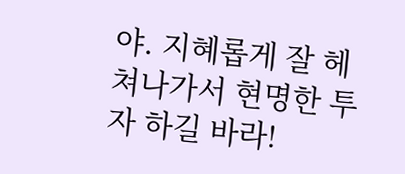야. 지혜롭게 잘 헤쳐나가서 현명한 투자 하길 바라!